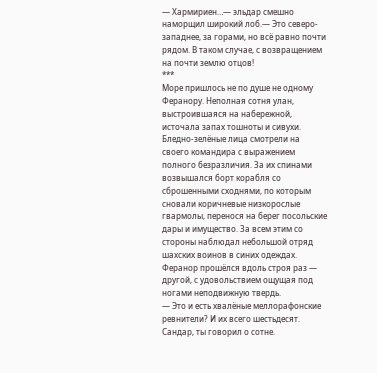— Хармириен…— эльдар смешно наморщил широкий лоб.— Это северо-западнее, за горами, но всё равно почти рядом. В таком случае, с возвращением на почти землю отцов!
***
Море пришлось не по душе не одному Феранору. Неполная сотня улан, выстроившаяся на набережной, источала запах тошноты и сивухи. Бледно-зелёные лица смотрели на своего командира с выражением полного безразличия. За их спинами возвышался борт корабля со сброшенными сходнями, по которым сновали коричневые низкорослые гвармолы, перенося на берег посольские дары и имущество. За всем этим со стороны наблюдал небольшой отряд шахских воинов в синих одеждах.
Феранор прошёлся вдоль строя раз — другой, с удовольствием ощущая под ногами неподвижную твердь.
— Это и есть хвалёные меллорафонские ревнители? И их всего шестьдесят. Сандар, ты говорил о сотне.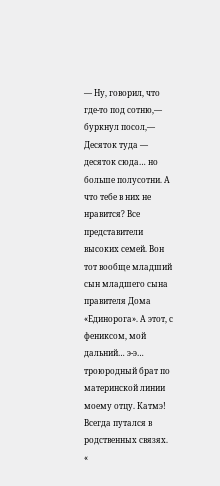— Ну, говорил, что где-то под сотню,— буркнул посол,— Десяток туда — десяток сюда… но больше полусотни. А что тебе в них не нравится? Все представители высоких семей. Вон тот вообще младший сын младшего сына правителя Дома «Единорога». А этот, с фениксом, мой дальний… э-э… троюродный брат по материнской линии моему отцу. Катмэ! Всегда путался в родственных связях.
«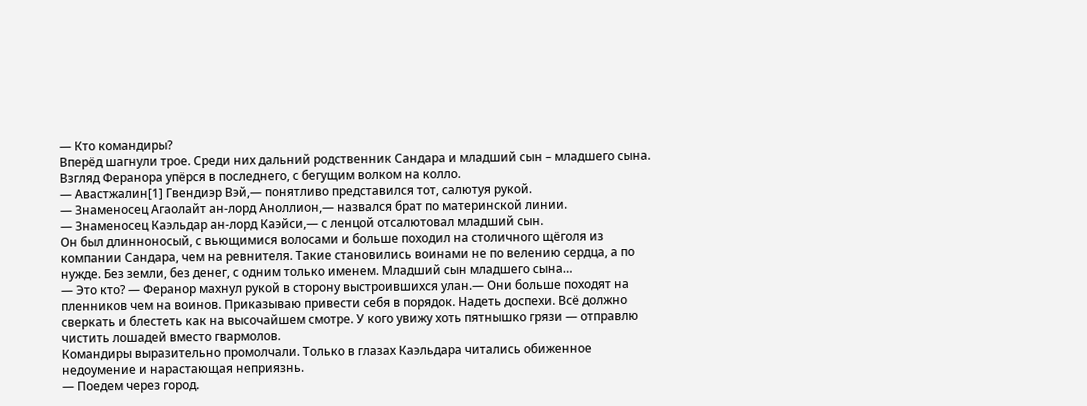— Кто командиры?
Вперёд шагнули трое. Среди них дальний родственник Сандара и младший сын – младшего сына. Взгляд Феранора упёрся в последнего, с бегущим волком на колло.
— Авастжалин[1] Гвендиэр Вэй,— понятливо представился тот, салютуя рукой.
— Знаменосец Агаолайт ан-лорд Аноллион,— назвался брат по материнской линии.
— Знаменосец Каэльдар ан-лорд Каэйси,— с ленцой отсалютовал младший сын.
Он был длинноносый, с вьющимися волосами и больше походил на столичного щёголя из компании Сандара, чем на ревнителя. Такие становились воинами не по велению сердца, а по нужде. Без земли, без денег, с одним только именем. Младший сын младшего сына…
— Это кто? — Феранор махнул рукой в сторону выстроившихся улан.— Они больше походят на пленников чем на воинов. Приказываю привести себя в порядок. Надеть доспехи. Всё должно сверкать и блестеть как на высочайшем смотре. У кого увижу хоть пятнышко грязи — отправлю чистить лошадей вместо гвармолов.
Командиры выразительно промолчали. Только в глазах Каэльдара читались обиженное недоумение и нарастающая неприязнь.
— Поедем через город.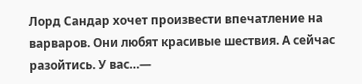Лорд Сандар хочет произвести впечатление на варваров. Они любят красивые шествия. А сейчас разойтись. У вас…—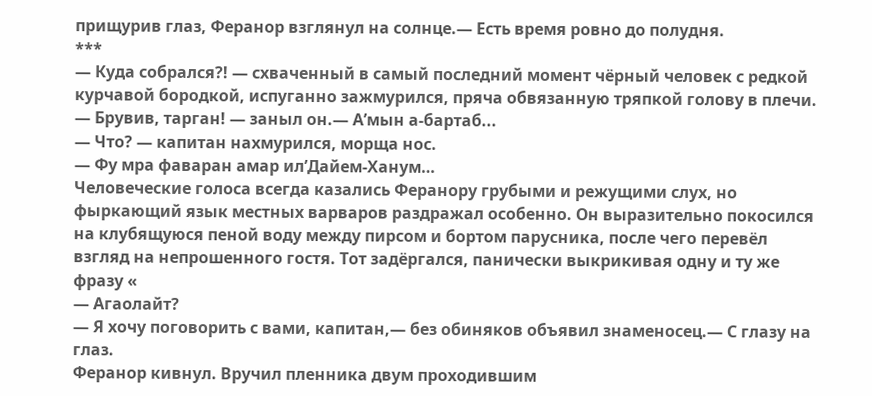прищурив глаз, Феранор взглянул на солнце.— Есть время ровно до полудня.
***
— Куда собрался?! — схваченный в самый последний момент чёрный человек с редкой курчавой бородкой, испуганно зажмурился, пряча обвязанную тряпкой голову в плечи.
— Брувив, тарган! — заныл он.— А’мын а-бартаб...
— Что? — капитан нахмурился, морща нос.
— Фу мра фаваран амар ил’Дайем-Ханум…
Человеческие голоса всегда казались Феранору грубыми и режущими слух, но фыркающий язык местных варваров раздражал особенно. Он выразительно покосился на клубящуюся пеной воду между пирсом и бортом парусника, после чего перевёл взгляд на непрошенного гостя. Тот задёргался, панически выкрикивая одну и ту же фразу «
— Агаолайт?
— Я хочу поговорить с вами, капитан,— без обиняков объявил знаменосец.— С глазу на глаз.
Феранор кивнул. Вручил пленника двум проходившим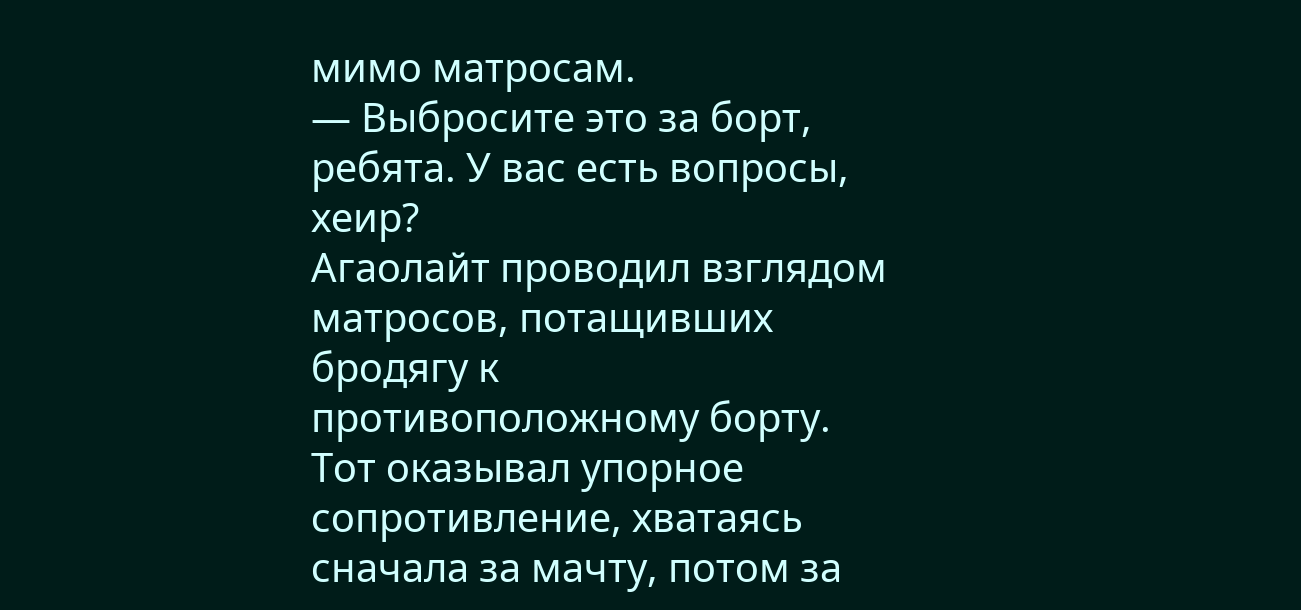мимо матросам.
— Выбросите это за борт, ребята. У вас есть вопросы, хеир?
Агаолайт проводил взглядом матросов, потащивших бродягу к противоположному борту. Тот оказывал упорное сопротивление, хватаясь сначала за мачту, потом за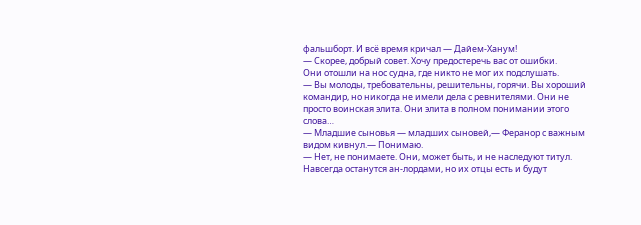фальшборт. И всё время кричал — Дайем-Ханум!
— Скорее, добрый совет. Хочу предостеречь вас от ошибки.
Они отошли на нос судна, где никто не мог их подслушать.
— Вы молоды, требовательны, решительны, горячи. Вы хороший командир, но никогда не имели дела с ревнителями. Они не просто воинская элита. Они элита в полном понимании этого слова…
— Младшие сыновья — младших сыновей,— Феранор с важным видом кивнул.— Понимаю.
— Нет, не понимаете. Они, может быть, и не наследуют титул. Навсегда останутся ан-лордами, но их отцы есть и будут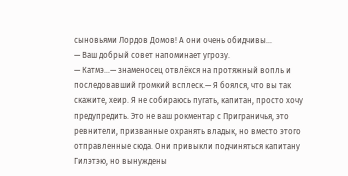сыновьями Лордов Домов! А они очень обидчивы…
— Ваш добрый совет напоминает угрозу.
— Катмэ…— знаменосец отвлёкся на протяжный вопль и последовавший громкий всплеск.— Я боялся, что вы так скажите, хеир. Я не собираюсь пугать, капитан, просто хочу предупредить. Это не ваш рокментар с Приграничья, это ревнители, призванные охранять владык, но вместо этого отправленные сюда. Они привыкли подчиняться капитану Гилэтэю, но вынуждены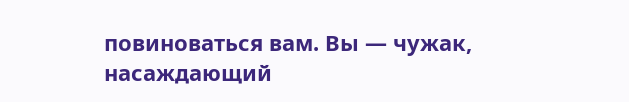повиноваться вам. Вы — чужак, насаждающий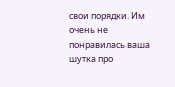свои порядки. Им очень не понравилась ваша шутка про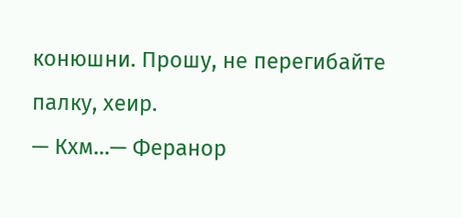конюшни. Прошу, не перегибайте палку, хеир.
— Кхм…— Феранор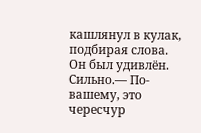кашлянул в кулак, подбирая слова. Он был удивлён. Сильно.— По-вашему, это чересчур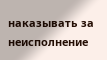наказывать за неисполнение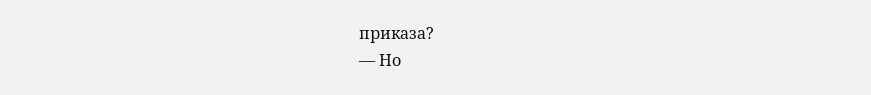приказа?
— Но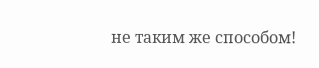не таким же способом!